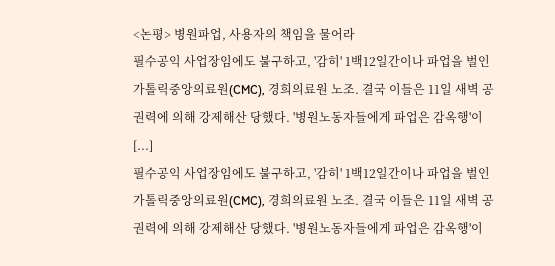<논평> 병원파업, 사용자의 책임을 물어라
필수공익 사업장임에도 불구하고, '감히' 1백12일간이나 파업을 벌인 가톨릭중앙의료원(CMC), 경희의료원 노조. 결국 이들은 11일 새벽 공권력에 의해 강제해산 당했다. '병원노동자들에게 파업은 감옥행'이 [...]
필수공익 사업장임에도 불구하고, '감히' 1백12일간이나 파업을 벌인 가톨릭중앙의료원(CMC), 경희의료원 노조. 결국 이들은 11일 새벽 공권력에 의해 강제해산 당했다. '병원노동자들에게 파업은 감옥행'이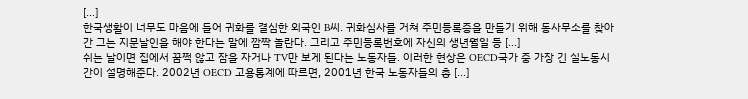[...]
한국생활이 너무도 마음에 들어 귀화를 결심한 외국인 B씨. 귀화심사를 거쳐 주민등록증을 만들기 위해 동사무소를 찾아간 그는 지문날인을 해야 한다는 말에 깜짝 놀란다. 그리고 주민등록번호에 자신의 생년월일 등 [...]
쉬는 날이면 집에서 꿈쩍 않고 잠을 자거나 TV만 보게 된다는 노동자들. 이러한 현상은 OECD국가 중 가장 긴 실노동시간이 설명해준다. 2002년 OECD 고용통계에 따르면, 2001년 한국 노동자들의 총 [...]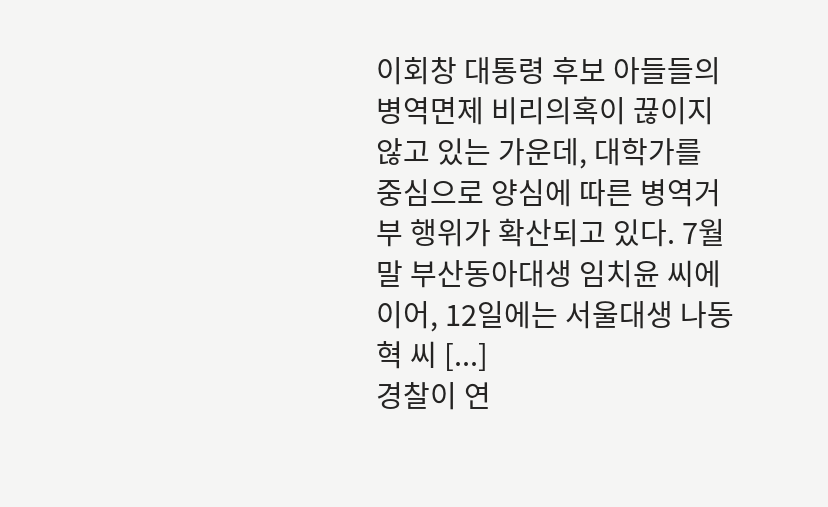이회창 대통령 후보 아들들의 병역면제 비리의혹이 끊이지 않고 있는 가운데, 대학가를 중심으로 양심에 따른 병역거부 행위가 확산되고 있다. 7월말 부산동아대생 임치윤 씨에 이어, 12일에는 서울대생 나동혁 씨 [...]
경찰이 연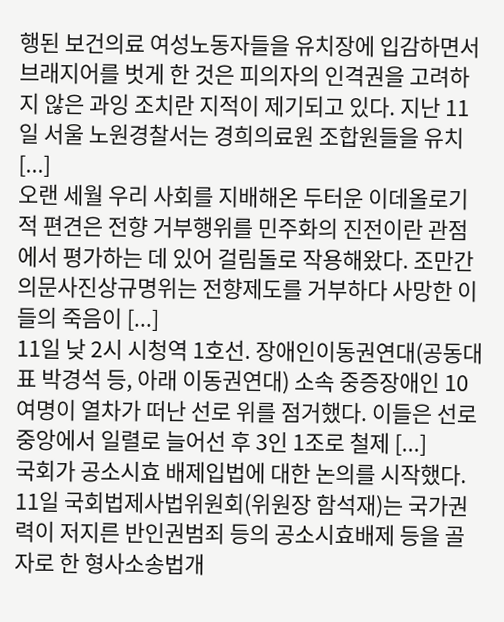행된 보건의료 여성노동자들을 유치장에 입감하면서 브래지어를 벗게 한 것은 피의자의 인격권을 고려하지 않은 과잉 조치란 지적이 제기되고 있다. 지난 11일 서울 노원경찰서는 경희의료원 조합원들을 유치 [...]
오랜 세월 우리 사회를 지배해온 두터운 이데올로기적 편견은 전향 거부행위를 민주화의 진전이란 관점에서 평가하는 데 있어 걸림돌로 작용해왔다. 조만간 의문사진상규명위는 전향제도를 거부하다 사망한 이들의 죽음이 [...]
11일 낮 2시 시청역 1호선. 장애인이동권연대(공동대표 박경석 등, 아래 이동권연대) 소속 중증장애인 10여명이 열차가 떠난 선로 위를 점거했다. 이들은 선로 중앙에서 일렬로 늘어선 후 3인 1조로 철제 [...]
국회가 공소시효 배제입법에 대한 논의를 시작했다. 11일 국회법제사법위원회(위원장 함석재)는 국가권력이 저지른 반인권범죄 등의 공소시효배제 등을 골자로 한 형사소송법개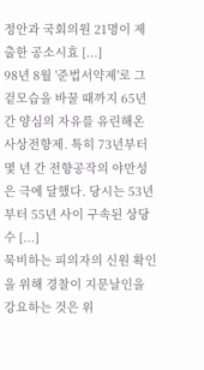정안과 국회의원 21명이 제출한 공소시효 [...]
98년 8월 '준법서약제'로 그 겉모습을 바꿀 때까지 65년 간 양심의 자유를 유린해온 사상전향제. 특히 73년부터 몇 년 간 전향공작의 야만성은 극에 달했다. 당시는 53년부터 55년 사이 구속된 상당수 [...]
묵비하는 피의자의 신원 확인을 위해 경찰이 지문날인을 강요하는 것은 위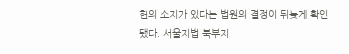헌의 소지가 있다는 법원의 결정이 뒤늦게 확인됐다. 서울지법 북부지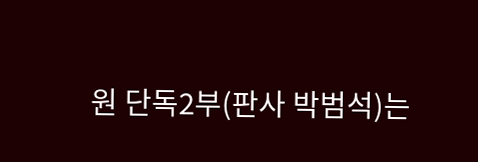원 단독2부(판사 박범석)는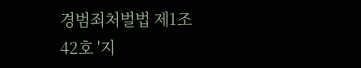경범죄처벌법 제1조 42호 '지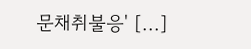문채취불응' [...]